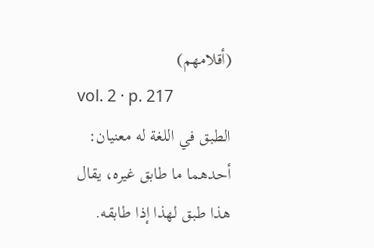(أقلامهم)
vol. 2 · p. 217
الطبق في اللغة له معنيان:
أحدهما ما طابق غيره، يقال هذا طبق لهذا إذا طابقه.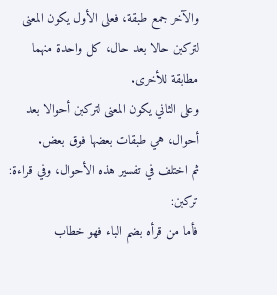والآخر جمع طبقة، فعلى الأول يكون المعنى لتركبن حالا بعد حال، كل واحدة منهما مطابقة للأخرى.
وعلى الثاني يكون المعنى لتركبن أحوالا بعد أحوال، هي طبقات بعضها فوق بعض.
ثم اختلف في تفسير هذه الأحوال، وفي قراءة: تركبن:
فأما من قرأه بضم الباء فهو خطاب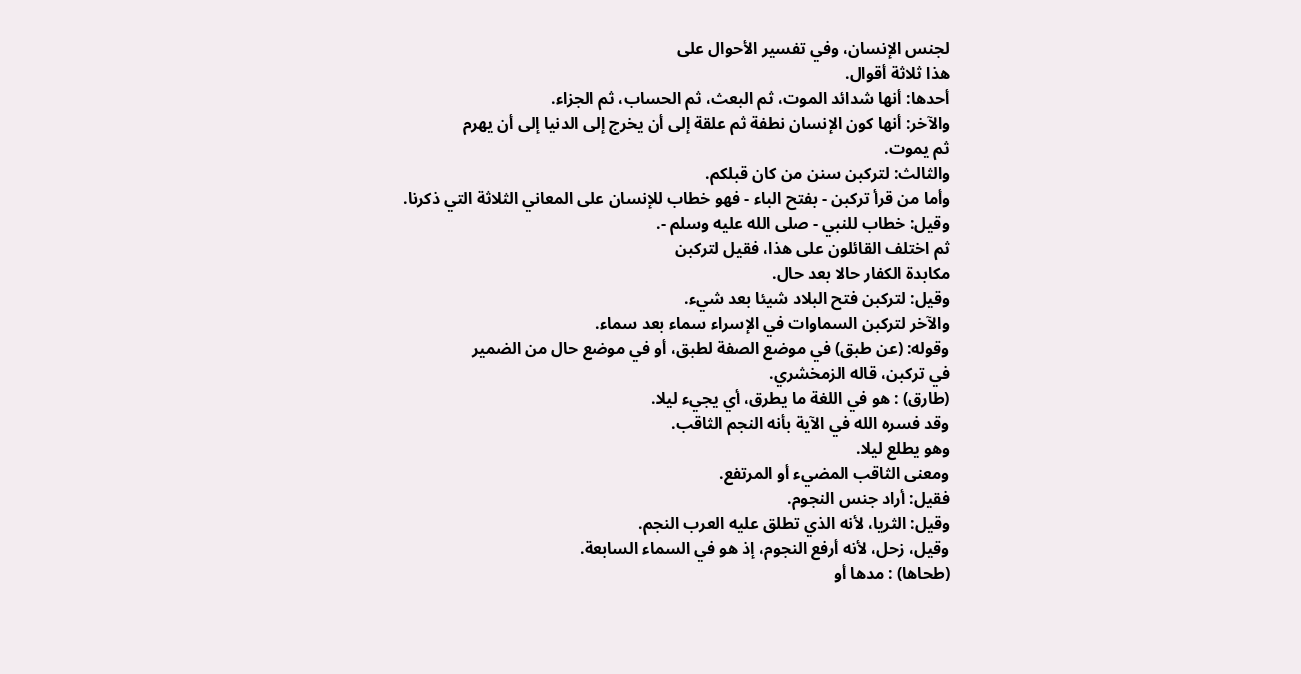لجنس الإنسان، وفي تفسير الأحوال على
هذا ثلاثة أقوال.
أحدها: أنها شدائد الموت، ثم البعث، ثم الحساب، ثم الجزاء.
والآخر: أنها كون الإنسان نطفة ثم علقة إلى أن يخرج إلى الدنيا إلى أن يهرم
ثم يموت.
والثالث: لتركبن سنن من كان قبلكم.
وأما من قرأ تركبن - بفتح الباء - فهو خطاب للإنسان على المعاني الثلاثة التي ذكرنا.
وقيل: خطاب للنبي - صلى الله عليه وسلم -.
ثم اختلف القائلون على هذا، فقيل لتركبن
مكابدة الكفار حالا بعد حال.
وقيل: لتركبن فتح البلاد شيئا بعد شيء.
والآخر لتركبن السماوات في الإسراء سماء بعد سماء.
وقوله: (عن طبق) في موضع الصفة لطبق، أو في موضع حال من الضمير
في تركبن، قاله الزمخشري.
(طارق) : هو في اللغة ما يطرق، أي يجيء ليلا.
وقد فسره الله في الآية بأنه النجم الثاقب.
وهو يطلع ليلا.
ومعنى الثاقب المضيء أو المرتفع.
فقيل: أراد جنس النجوم.
وقيل: الثريا، لأنه الذي تطلق عليه العرب النجم.
وقيل، زحل، لأنه أرفع النجوم، إذ هو في السماء السابعة.
(طحاها) : مدها أو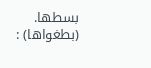بسطها.
(بطغواها) :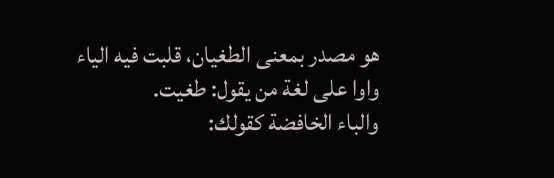هو مصدر بمعنى الطغيان، قلبت فيه الياء
واوا على لغة من يقول: طغيت.
والباء الخافضة كقولك: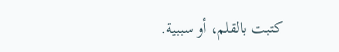كتبت بالقلم، أو سببية.